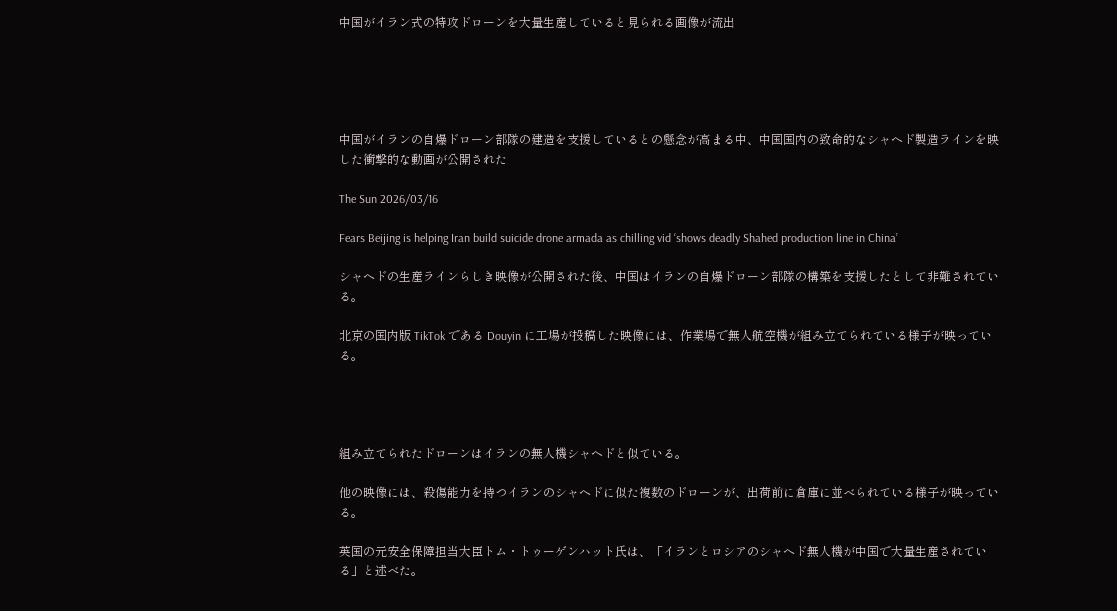中国がイラン式の特攻ドローンを大量生産していると見られる画像が流出





中国がイランの自爆ドローン部隊の建造を支援しているとの懸念が高まる中、中国国内の致命的なシャヘド製造ラインを映した衝撃的な動画が公開された

The Sun 2026/03/16

Fears Beijing is helping Iran build suicide drone armada as chilling vid ‘shows deadly Shahed production line in China’

シャヘドの生産ラインらしき映像が公開された後、中国はイランの自爆ドローン部隊の構築を支援したとして非難されている。

北京の国内版 TikTok である Douyin に工場が投稿した映像には、作業場で無人航空機が組み立てられている様子が映っている。




組み立てられたドローンはイランの無人機シャヘドと似ている。

他の映像には、殺傷能力を持つイランのシャヘドに似た複数のドローンが、出荷前に倉庫に並べられている様子が映っている。

英国の元安全保障担当大臣トム・トゥーゲンハット氏は、「イランとロシアのシャヘド無人機が中国で大量生産されている」と述べた。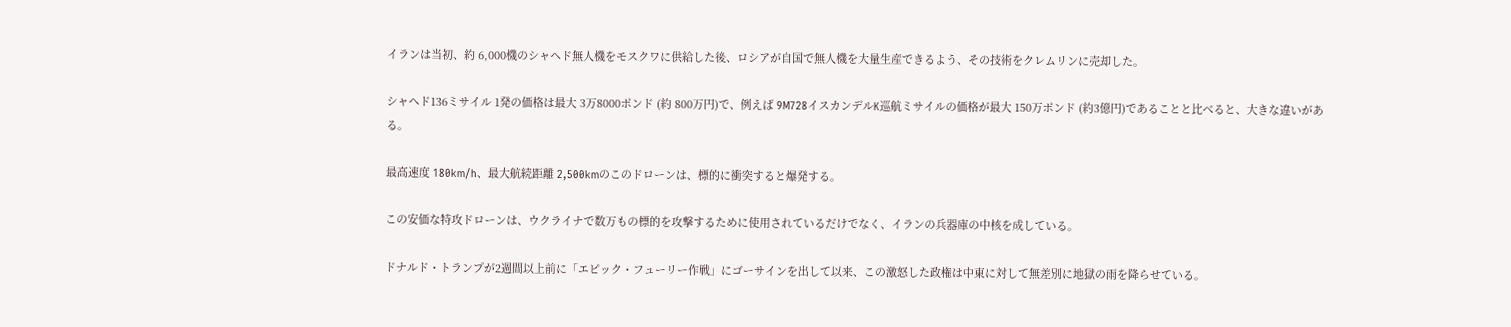イランは当初、約 6,000機のシャヘド無人機をモスクワに供給した後、ロシアが自国で無人機を大量生産できるよう、その技術をクレムリンに売却した。

シャヘド136ミサイル 1発の価格は最大 3万8000ポンド (約 800万円)で、例えば 9M728イスカンデルK巡航ミサイルの価格が最大 150万ポンド (約3億円)であることと比べると、大きな違いがある。

最高速度 180km/h、最大航続距離 2,500kmのこのドローンは、標的に衝突すると爆発する。

この安価な特攻ドローンは、ウクライナで数万もの標的を攻撃するために使用されているだけでなく、イランの兵器庫の中核を成している。

ドナルド・トランプが2週間以上前に「エピック・フューリー作戦」にゴーサインを出して以来、この激怒した政権は中東に対して無差別に地獄の雨を降らせている。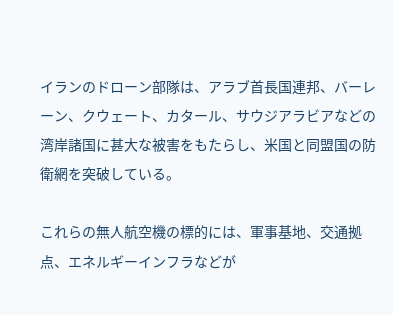イランのドローン部隊は、アラブ首長国連邦、バーレーン、クウェート、カタール、サウジアラビアなどの湾岸諸国に甚大な被害をもたらし、米国と同盟国の防衛網を突破している。

これらの無人航空機の標的には、軍事基地、交通拠点、エネルギーインフラなどが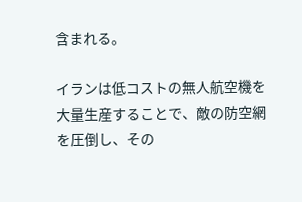含まれる。

イランは低コストの無人航空機を大量生産することで、敵の防空網を圧倒し、その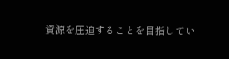資源を圧迫することを目指してい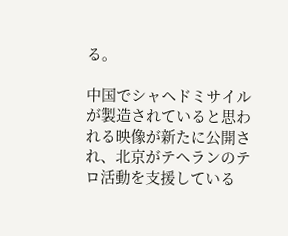る。

中国でシャヘドミサイルが製造されていると思われる映像が新たに公開され、北京がテヘランのテロ活動を支援している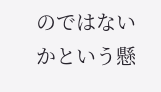のではないかという懸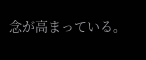念が高まっている。